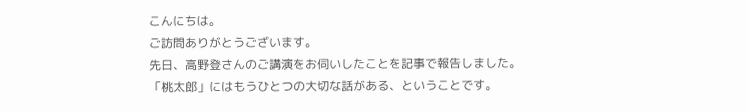こんにちは。
ご訪問ありがとうございます。
先日、高野登さんのご講演をお伺いしたことを記事で報告しました。
「桃太郎」にはもうひとつの大切な話がある、ということです。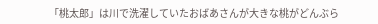「桃太郎」は川で洗濯していたおばあさんが大きな桃がどんぶら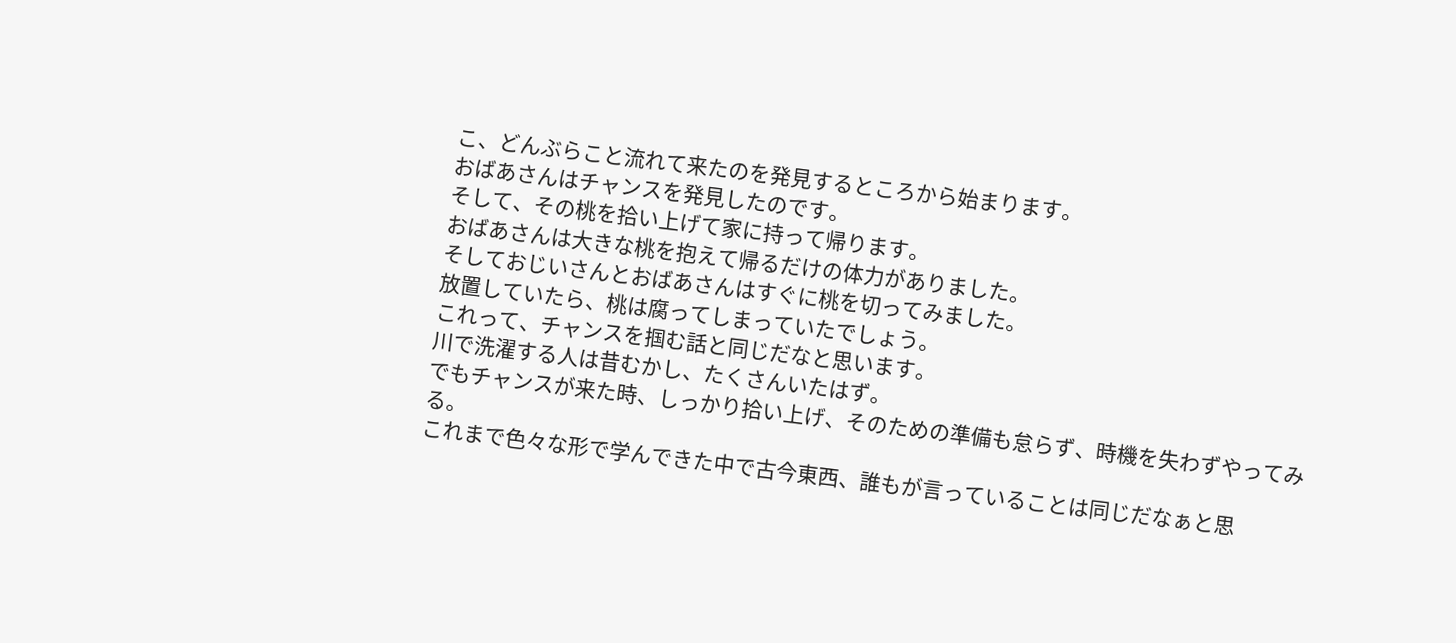こ、どんぶらこと流れて来たのを発見するところから始まります。
おばあさんはチャンスを発見したのです。
そして、その桃を拾い上げて家に持って帰ります。
おばあさんは大きな桃を抱えて帰るだけの体力がありました。
そしておじいさんとおばあさんはすぐに桃を切ってみました。
放置していたら、桃は腐ってしまっていたでしょう。
これって、チャンスを掴む話と同じだなと思います。
川で洗濯する人は昔むかし、たくさんいたはず。
でもチャンスが来た時、しっかり拾い上げ、そのための準備も怠らず、時機を失わずやってみる。
これまで色々な形で学んできた中で古今東西、誰もが言っていることは同じだなぁと思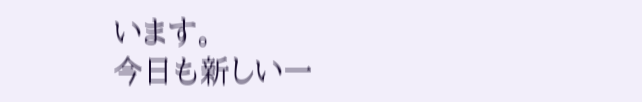います。
今日も新しい一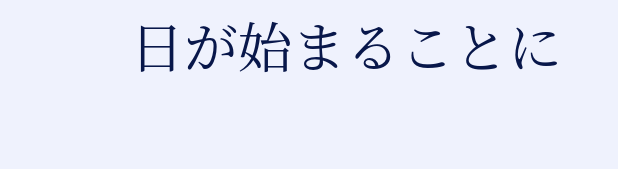日が始まることに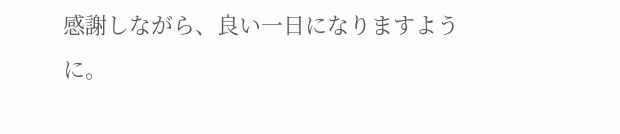感謝しながら、良い一日になりますように。